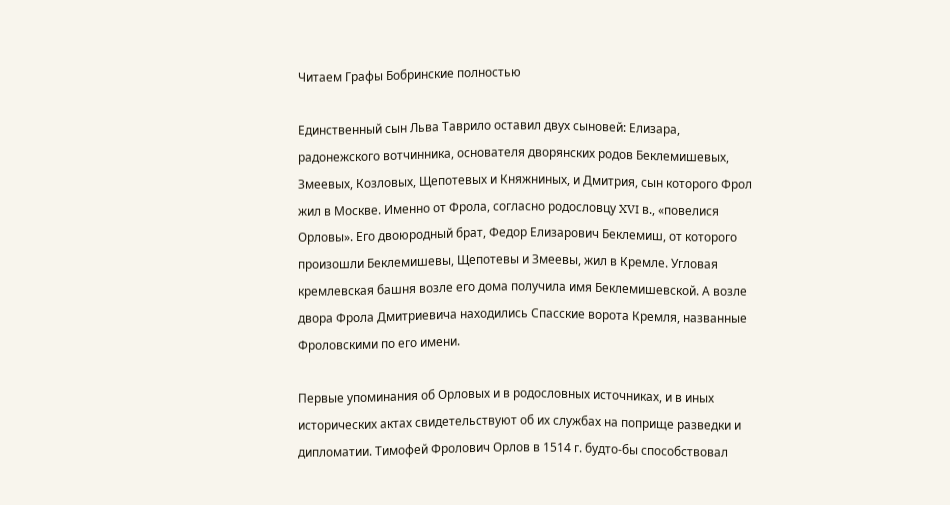Читаем Графы Бобринские полностью

Единственный сын Льва Таврило оставил двух сыновей: Елизара, радонежского вотчинника, основателя дворянских родов Беклемишевых, Змеевых, Козловых, Щепотевых и Княжниных, и Дмитрия, сын которого Фрол жил в Москве. Именно от Фрола, согласно родословцу XVI в., «повелися Орловы». Его двоюродный брат, Федор Елизарович Беклемиш, от которого произошли Беклемишевы, Щепотевы и Змеевы, жил в Кремле. Угловая кремлевская башня возле его дома получила имя Беклемишевской. А возле двора Фрола Дмитриевича находились Спасские ворота Кремля, названные Фроловскими по его имени.

Первые упоминания об Орловых и в родословных источниках, и в иных исторических актах свидетельствуют об их службах на поприще разведки и дипломатии. Тимофей Фролович Орлов в 1514 г. будто-бы способствовал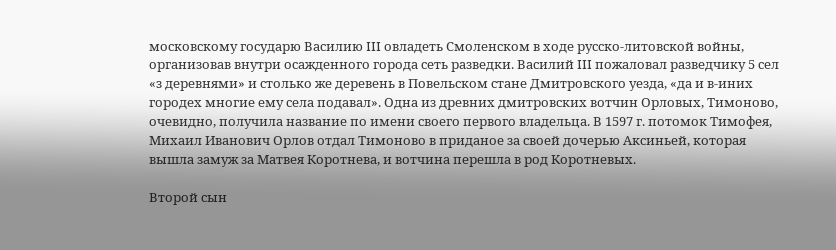московскому государю Василию III овладеть Смоленском в ходе русско-литовской войны, организовав внутри осажденного города сеть разведки. Василий III пожаловал разведчику 5 сел «з деревнями» и столько же деревень в Повельском стане Дмитровского уезда, «да и в-иних городех многие ему села подавал». Одна из древних дмитровских вотчин Орловых, Тимоново, очевидно, получила название по имени своего первого владельца. В 1597 г. потомок Тимофея, Михаил Иванович Орлов отдал Тимоново в приданое за своей дочерью Аксиньей, которая вышла замуж за Матвея Коротнева, и вотчина перешла в род Коротневых.

Второй сын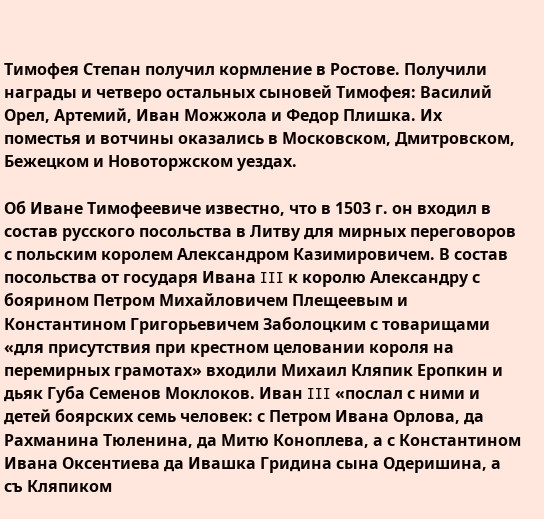Тимофея Степан получил кормление в Ростове. Получили награды и четверо остальных сыновей Тимофея: Василий Орел, Артемий, Иван Можжола и Федор Плишка. Их поместья и вотчины оказались в Московском, Дмитровском, Бежецком и Новоторжском уездах.

Об Иване Тимофеевиче известно, что в 1503 г. он входил в состав русского посольства в Литву для мирных переговоров с польским королем Александром Казимировичем. В состав посольства от государя Ивана III к королю Александру с боярином Петром Михайловичем Плещеевым и Константином Григорьевичем Заболоцким с товарищами «для присутствия при крестном целовании короля на перемирных грамотах» входили Михаил Кляпик Еропкин и дьяк Губа Семенов Моклоков. Иван III «послал с ними и детей боярских семь человек: с Петром Ивана Орлова, да Рахманина Тюленина, да Митю Коноплева, а с Константином Ивана Оксентиева да Ивашка Гридина сына Одеришина, а съ Кляпиком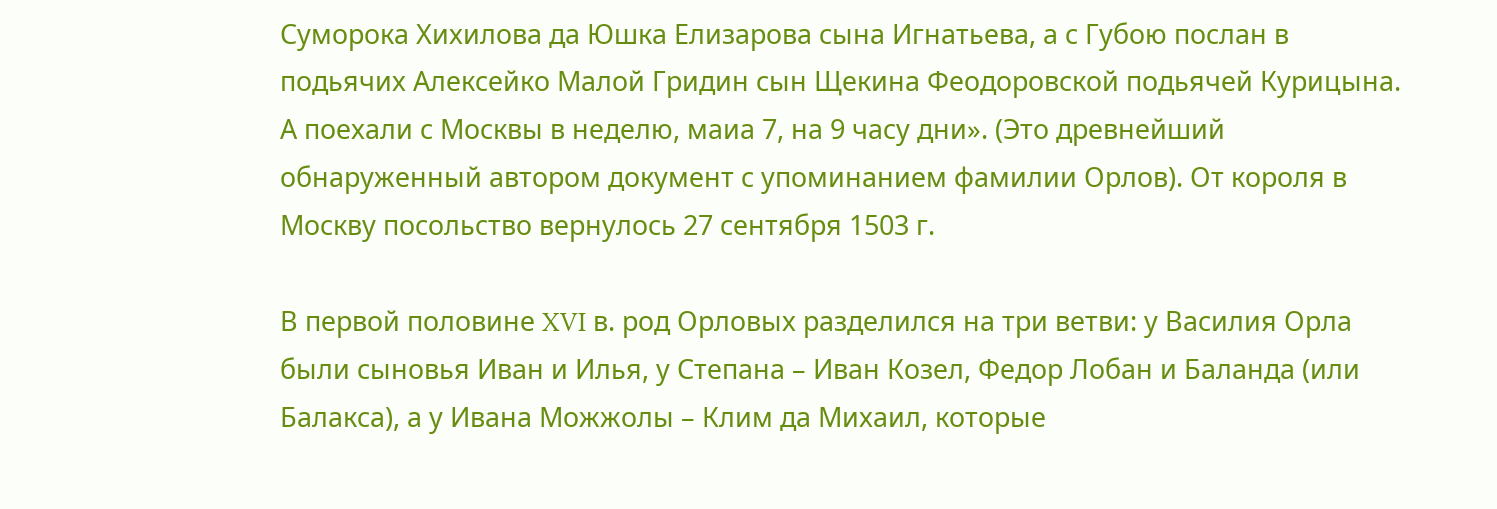Суморока Хихилова да Юшка Елизарова сына Игнатьева, а с Губою послан в подьячих Алексейко Малой Гридин сын Щекина Феодоровской подьячей Курицына. А поехали с Москвы в неделю, маиа 7, на 9 часу дни». (Это древнейший обнаруженный автором документ с упоминанием фамилии Орлов). От короля в Москву посольство вернулось 27 сентября 1503 г.

В первой половине XVI в. род Орловых разделился на три ветви: у Василия Орла были сыновья Иван и Илья, у Степана – Иван Козел, Федор Лобан и Баланда (или Балакса), а у Ивана Можжолы – Клим да Михаил, которые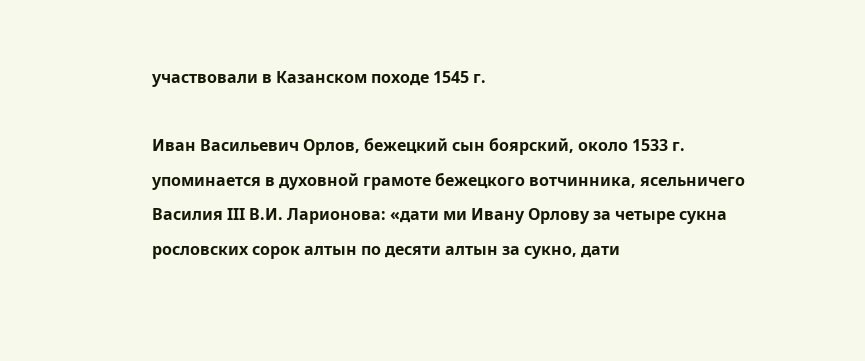участвовали в Казанском походе 1545 г.

Иван Васильевич Орлов, бежецкий сын боярский, около 1533 г. упоминается в духовной грамоте бежецкого вотчинника, ясельничего Василия III В.И. Ларионова: «дати ми Ивану Орлову за четыре сукна рословских сорок алтын по десяти алтын за сукно, дати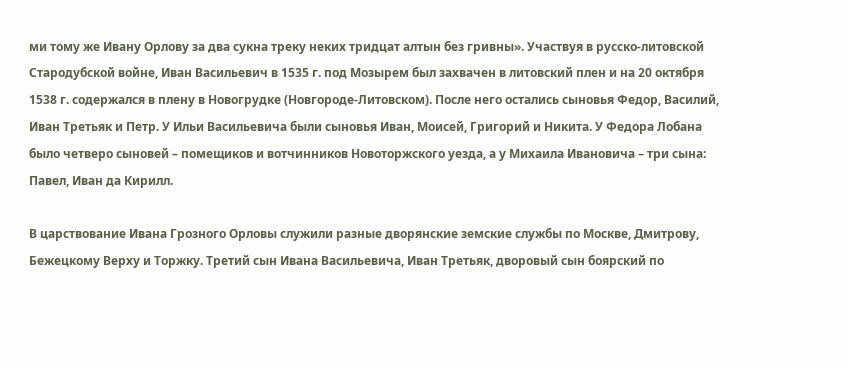ми тому же Ивану Орлову за два сукна треку неких тридцат алтын без гривны». Участвуя в русско-литовской Стародубской войне, Иван Васильевич в 1535 г. под Мозырем был захвачен в литовский плен и на 20 октября 1538 г. содержался в плену в Новогрудке (Новгороде-Литовском). После него остались сыновья Федор, Василий, Иван Третьяк и Петр. У Ильи Васильевича были сыновья Иван, Моисей, Григорий и Никита. У Федора Лобана было четверо сыновей – помещиков и вотчинников Новоторжского уезда, а у Михаила Ивановича – три сына: Павел, Иван да Кирилл.

В царствование Ивана Грозного Орловы служили разные дворянские земские службы по Москве, Дмитрову, Бежецкому Верху и Торжку. Третий сын Ивана Васильевича, Иван Третьяк, дворовый сын боярский по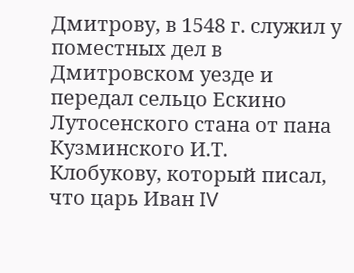Дмитрову, в 1548 г. служил у поместных дел в Дмитровском уезде и передал сельцо Ескино Лутосенского стана от пана Кузминского И.Т. Клобукову, который писал, что царь Иван IV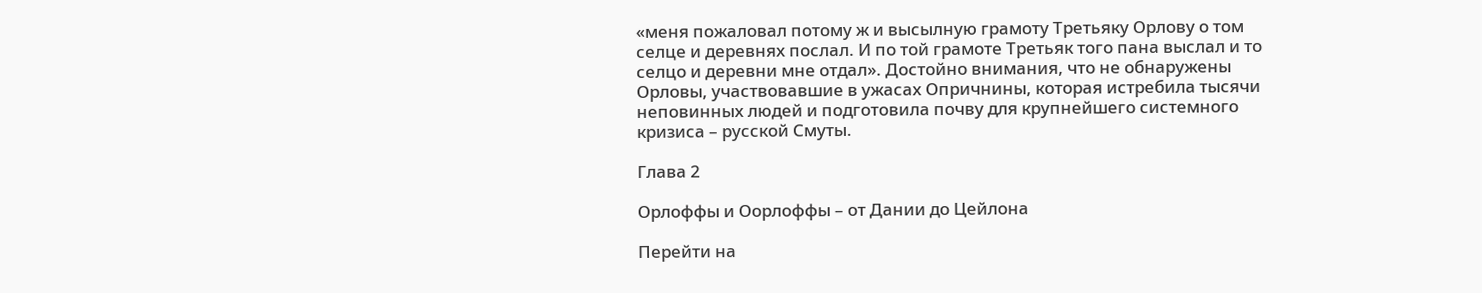«меня пожаловал потому ж и высылную грамоту Третьяку Орлову о том селце и деревнях послал. И по той грамоте Третьяк того пана выслал и то селцо и деревни мне отдал». Достойно внимания, что не обнаружены Орловы, участвовавшие в ужасах Опричнины, которая истребила тысячи неповинных людей и подготовила почву для крупнейшего системного кризиса – русской Смуты.

Глава 2

Орлоффы и Оорлоффы – от Дании до Цейлона

Перейти на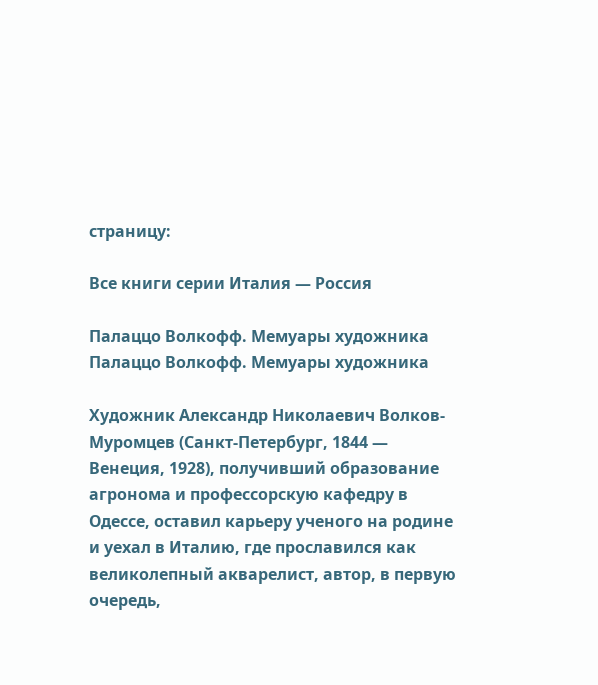страницу:

Все книги серии Италия — Россия

Палаццо Волкофф. Мемуары художника
Палаццо Волкофф. Мемуары художника

Художник Александр Николаевич Волков-Муромцев (Санкт-Петербург, 1844 — Венеция, 1928), получивший образование агронома и профессорскую кафедру в Одессе, оставил карьеру ученого на родине и уехал в Италию, где прославился как великолепный акварелист, автор, в первую очередь,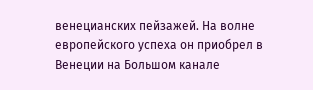венецианских пейзажей. На волне европейского успеха он приобрел в Венеции на Большом канале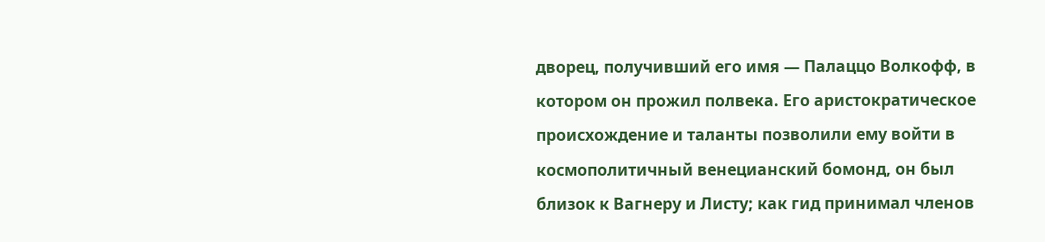дворец, получивший его имя — Палаццо Волкофф, в котором он прожил полвека. Его аристократическое происхождение и таланты позволили ему войти в космополитичный венецианский бомонд, он был близок к Вагнеру и Листу; как гид принимал членов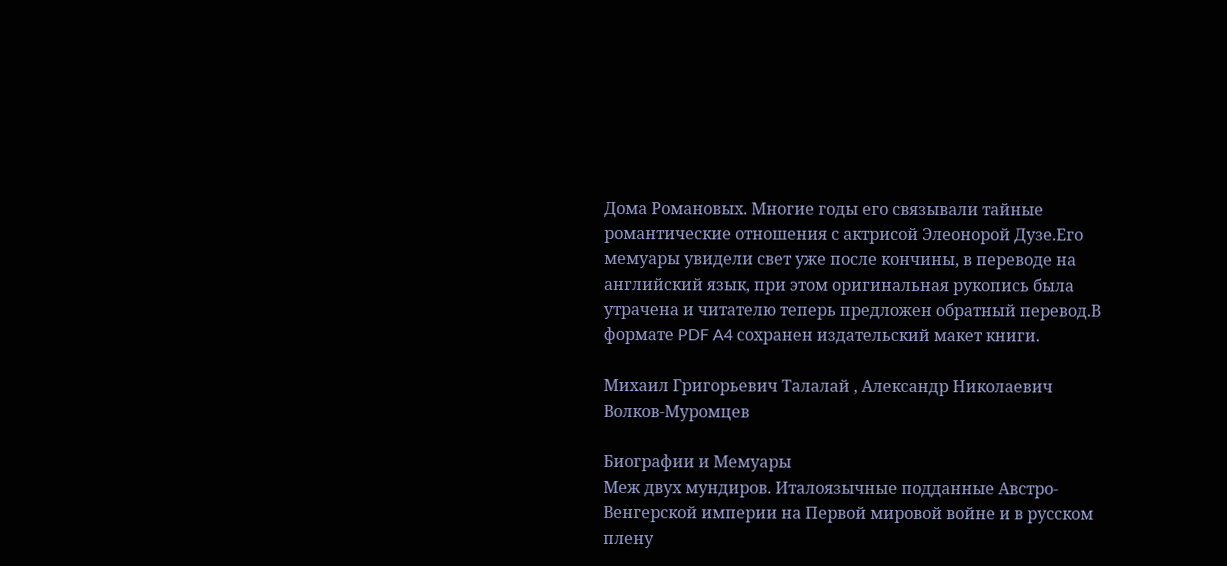Дома Романовых. Многие годы его связывали тайные романтические отношения с актрисой Элеонорой Дузе.Его мемуары увидели свет уже после кончины, в переводе на английский язык, при этом оригинальная рукопись была утрачена и читателю теперь предложен обратный перевод.В формате PDF A4 сохранен издательский макет книги.

Михаил Григорьевич Талалай , Александр Николаевич Волков-Муромцев

Биографии и Мемуары
Меж двух мундиров. Италоязычные подданные Австро-Венгерской империи на Первой мировой войне и в русском плену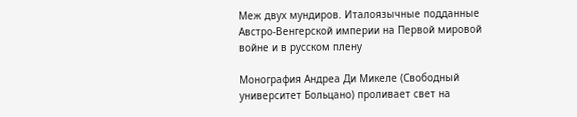Меж двух мундиров. Италоязычные подданные Австро-Венгерской империи на Первой мировой войне и в русском плену

Монография Андреа Ди Микеле (Свободный университет Больцано) проливает свет на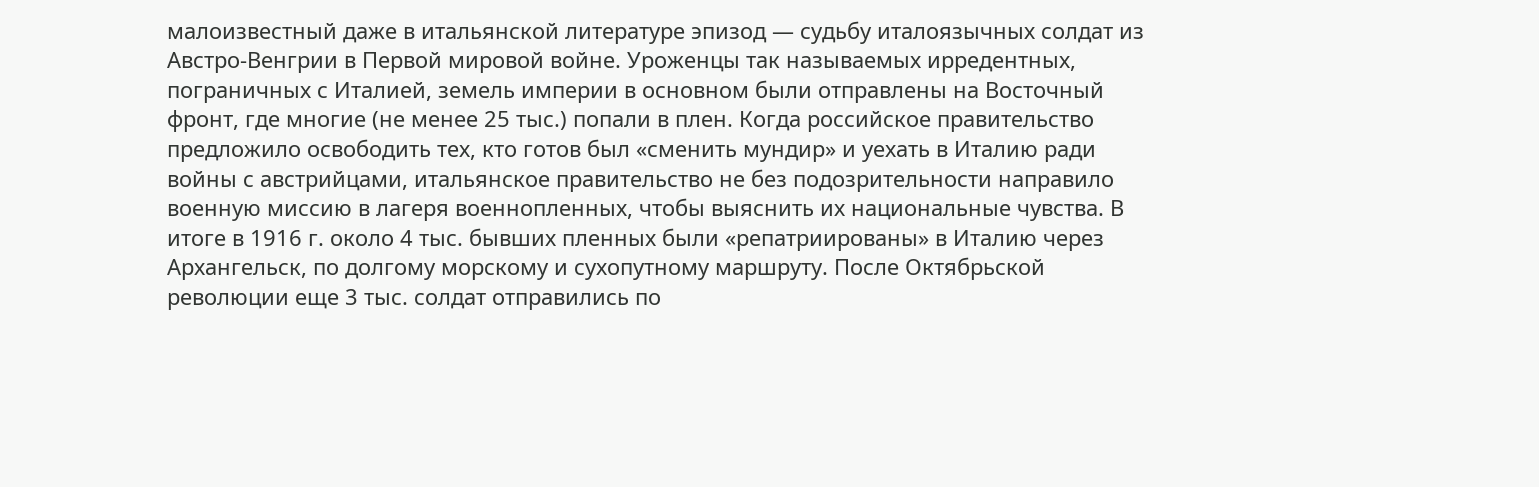малоизвестный даже в итальянской литературе эпизод — судьбу италоязычных солдат из Австро-Венгрии в Первой мировой войне. Уроженцы так называемых ирредентных, пограничных с Италией, земель империи в основном были отправлены на Восточный фронт, где многие (не менее 25 тыс.) попали в плен. Когда российское правительство предложило освободить тех, кто готов был «сменить мундир» и уехать в Италию ради войны с австрийцами, итальянское правительство не без подозрительности направило военную миссию в лагеря военнопленных, чтобы выяснить их национальные чувства. В итоге в 1916 г. около 4 тыс. бывших пленных были «репатриированы» в Италию через Архангельск, по долгому морскому и сухопутному маршруту. После Октябрьской революции еще 3 тыс. солдат отправились по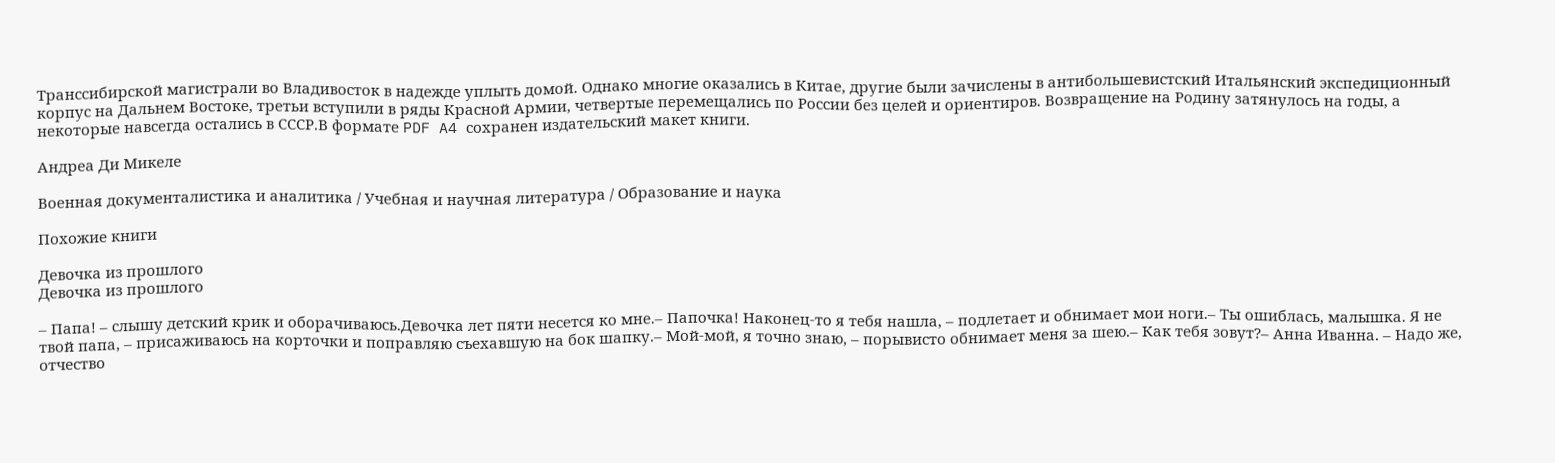Транссибирской магистрали во Владивосток в надежде уплыть домой. Однако многие оказались в Китае, другие были зачислены в антибольшевистский Итальянский экспедиционный корпус на Дальнем Востоке, третьи вступили в ряды Красной Армии, четвертые перемещались по России без целей и ориентиров. Возвращение на Родину затянулось на годы, а некоторые навсегда остались в СССР.В формате PDF A4 сохранен издательский макет книги.

Андреа Ди Микеле

Военная документалистика и аналитика / Учебная и научная литература / Образование и наука

Похожие книги

Девочка из прошлого
Девочка из прошлого

– Папа! – слышу детский крик и оборачиваюсь.Девочка лет пяти несется ко мне.– Папочка! Наконец-то я тебя нашла, – подлетает и обнимает мои ноги.– Ты ошиблась, малышка. Я не твой папа, – присаживаюсь на корточки и поправляю съехавшую на бок шапку.– Мой-мой, я точно знаю, – порывисто обнимает меня за шею.– Как тебя зовут?– Анна Иванна. – Надо же, отчество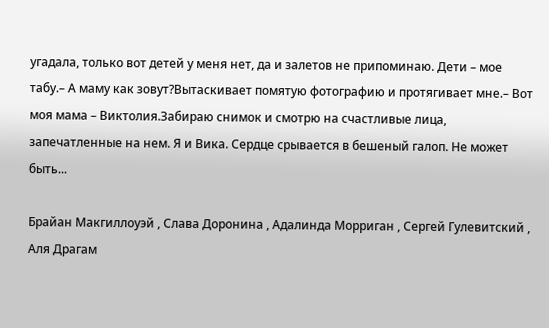угадала, только вот детей у меня нет, да и залетов не припоминаю. Дети – мое табу.– А маму как зовут?Вытаскивает помятую фотографию и протягивает мне.– Вот моя мама – Виктолия.Забираю снимок и смотрю на счастливые лица, запечатленные на нем. Я и Вика. Сердце срывается в бешеный галоп. Не может быть...

Брайан Макгиллоуэй , Слава Доронина , Адалинда Морриган , Сергей Гулевитский , Аля Драгам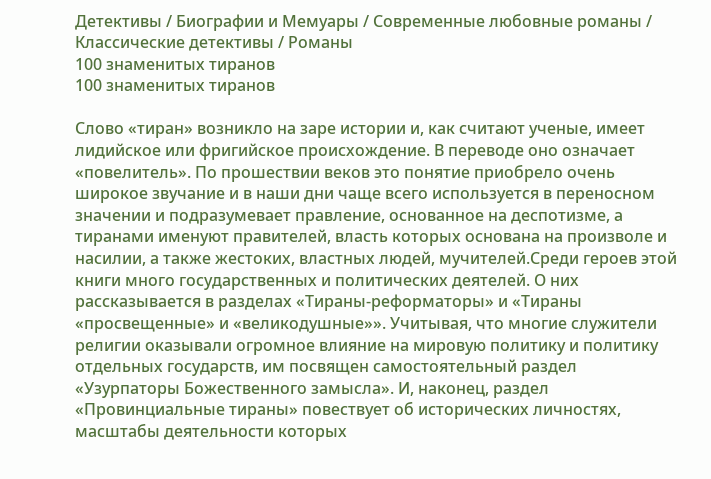Детективы / Биографии и Мемуары / Современные любовные романы / Классические детективы / Романы
100 знаменитых тиранов
100 знаменитых тиранов

Слово «тиран» возникло на заре истории и, как считают ученые, имеет лидийское или фригийское происхождение. В переводе оно означает «повелитель». По прошествии веков это понятие приобрело очень широкое звучание и в наши дни чаще всего используется в переносном значении и подразумевает правление, основанное на деспотизме, а тиранами именуют правителей, власть которых основана на произволе и насилии, а также жестоких, властных людей, мучителей.Среди героев этой книги много государственных и политических деятелей. О них рассказывается в разделах «Тираны-реформаторы» и «Тираны «просвещенные» и «великодушные»». Учитывая, что многие служители религии оказывали огромное влияние на мировую политику и политику отдельных государств, им посвящен самостоятельный раздел «Узурпаторы Божественного замысла». И, наконец, раздел «Провинциальные тираны» повествует об исторических личностях, масштабы деятельности которых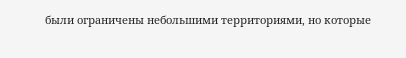были ограничены небольшими территориями, но которые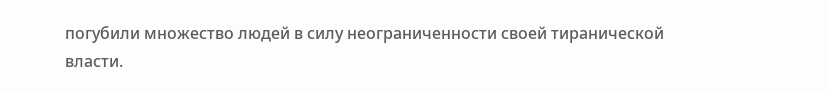погубили множество людей в силу неограниченности своей тиранической власти.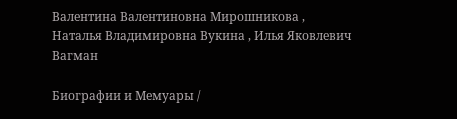Валентина Валентиновна Мирошникова , Наталья Владимировна Вукина , Илья Яковлевич Вагман

Биографии и Мемуары /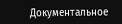Документальное